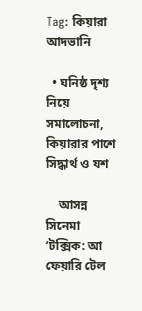Tag: কিয়ারা আদভানি

  • ঘনিষ্ঠ দৃশ্য নিয়ে সমালোচনা, কিয়ারার পাশে সিদ্ধার্থ ও যশ

    আসন্ন সিনেমা ‘টক্সিক: আ ফেয়ারি টেল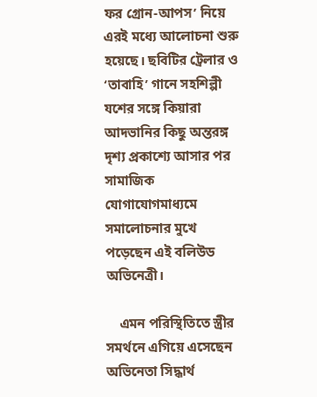ফর গ্রোন-আপস’ নিয়ে এরই মধ্যে আলোচনা শুরু হয়েছে। ছবিটির ট্রেলার ও ‘তাবাহি’ গানে সহশিল্পী যশের সঙ্গে কিয়ারা আদভানির কিছু অন্তরঙ্গ দৃশ্য প্রকাশ্যে আসার পর সামাজিক যোগাযোগমাধ্যমে সমালোচনার মুখে পড়েছেন এই বলিউড অভিনেত্রী।

    এমন পরিস্থিতিতে স্ত্রীর সমর্থনে এগিয়ে এসেছেন অভিনেতা সিদ্ধার্থ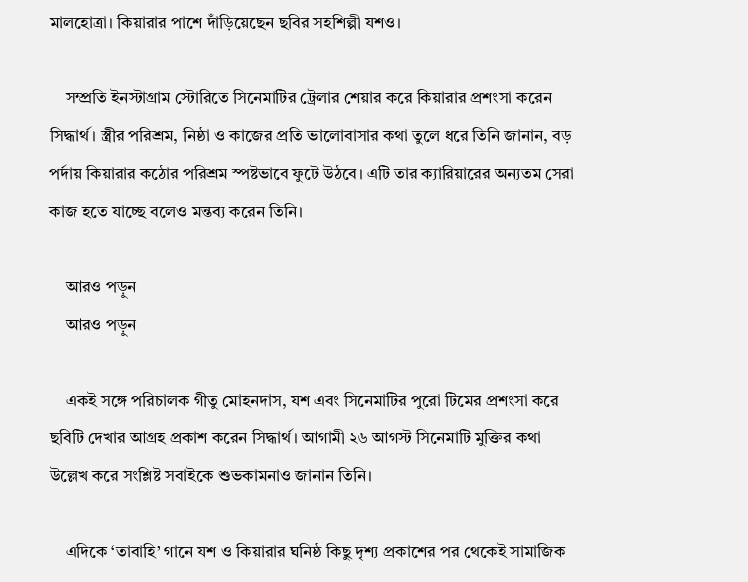মালহোত্রা। কিয়ারার পাশে দাঁড়িয়েছেন ছবির সহশিল্পী যশও।

    সম্প্রতি ইনস্টাগ্রাম স্টোরিতে সিনেমাটির ট্রেলার শেয়ার করে কিয়ারার প্রশংসা করেন সিদ্ধার্থ। স্ত্রীর পরিশ্রম, নিষ্ঠা ও কাজের প্রতি ভালোবাসার কথা তুলে ধরে তিনি জানান, বড় পর্দায় কিয়ারার কঠোর পরিশ্রম স্পষ্টভাবে ফুটে উঠবে। এটি তার ক্যারিয়ারের অন্যতম সেরা কাজ হতে যাচ্ছে বলেও মন্তব্য করেন তিনি।

    আরও পড়ুন
    আরও পড়ুন

    একই সঙ্গে পরিচালক গীতু মোহনদাস, যশ এবং সিনেমাটির পুরো টিমের প্রশংসা করে ছবিটি দেখার আগ্রহ প্রকাশ করেন সিদ্ধার্থ। আগামী ২৬ আগস্ট সিনেমাটি মুক্তির কথা উল্লেখ করে সংশ্লিষ্ট সবাইকে শুভকামনাও জানান তিনি।

    এদিকে ‘তাবাহি’ গানে যশ ও কিয়ারার ঘনিষ্ঠ কিছু দৃশ্য প্রকাশের পর থেকেই সামাজিক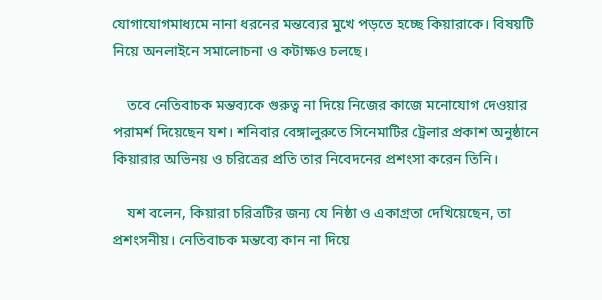যোগাযোগমাধ্যমে নানা ধরনের মন্তব্যের মুখে পড়তে হচ্ছে কিয়ারাকে। বিষয়টি নিয়ে অনলাইনে সমালোচনা ও কটাক্ষও চলছে।

    তবে নেতিবাচক মন্তব্যকে গুরুত্ব না দিয়ে নিজের কাজে মনোযোগ দেওয়ার পরামর্শ দিয়েছেন যশ। শনিবার বেঙ্গালুরুতে সিনেমাটির ট্রেলার প্রকাশ অনুষ্ঠানে কিয়ারার অভিনয় ও চরিত্রের প্রতি তার নিবেদনের প্রশংসা করেন তিনি।

    যশ বলেন, কিয়ারা চরিত্রটির জন্য যে নিষ্ঠা ও একাগ্রতা দেখিয়েছেন, তা প্রশংসনীয়। নেতিবাচক মন্তব্যে কান না দিয়ে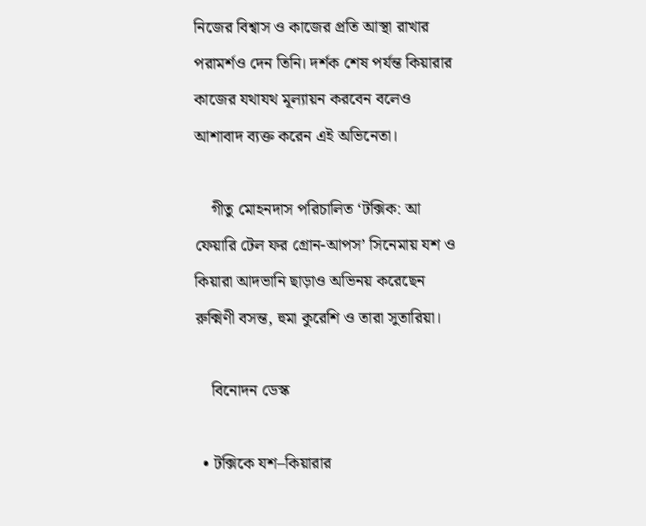নিজের বিশ্বাস ও কাজের প্রতি আস্থা রাখার পরামর্শও দেন তিনি। দর্শক শেষ পর্যন্ত কিয়ারার কাজের যথাযথ মূল্যায়ন করবেন বলেও আশাবাদ ব্যক্ত করেন এই অভিনেতা।

    গীতু মোহনদাস পরিচালিত ‘টক্সিক: আ ফেয়ারি টেল ফর গ্রোন-আপস’ সিনেমায় যশ ও কিয়ারা আদভানি ছাড়াও অভিনয় করেছেন রুক্মিণী বসন্ত, হুমা কুরেশি ও তারা সুতারিয়া।

    বিনোদন ডেস্ক

  • টক্সিকে যশ–কিয়ারার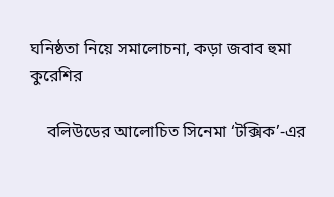ঘনিষ্ঠতা নিয়ে সমালোচনা, কড়া জবাব হুমা কুরেশির

    বলিউডের আলোচিত সিনেমা ‘টক্সিক’-এর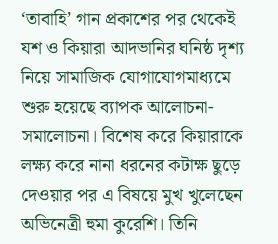‘তাবাহি’ গান প্রকাশের পর থেকেই যশ ও কিয়ারা আদভানির ঘনিষ্ঠ দৃশ্য নিয়ে সামাজিক যোগাযোগমাধ্যমে শুরু হয়েছে ব্যাপক আলোচনা-সমালোচনা। বিশেষ করে কিয়ারাকে লক্ষ্য করে নানা ধরনের কটাক্ষ ছুড়ে দেওয়ার পর এ বিষয়ে মুখ খুলেছেন অভিনেত্রী হুমা কুরেশি। তিনি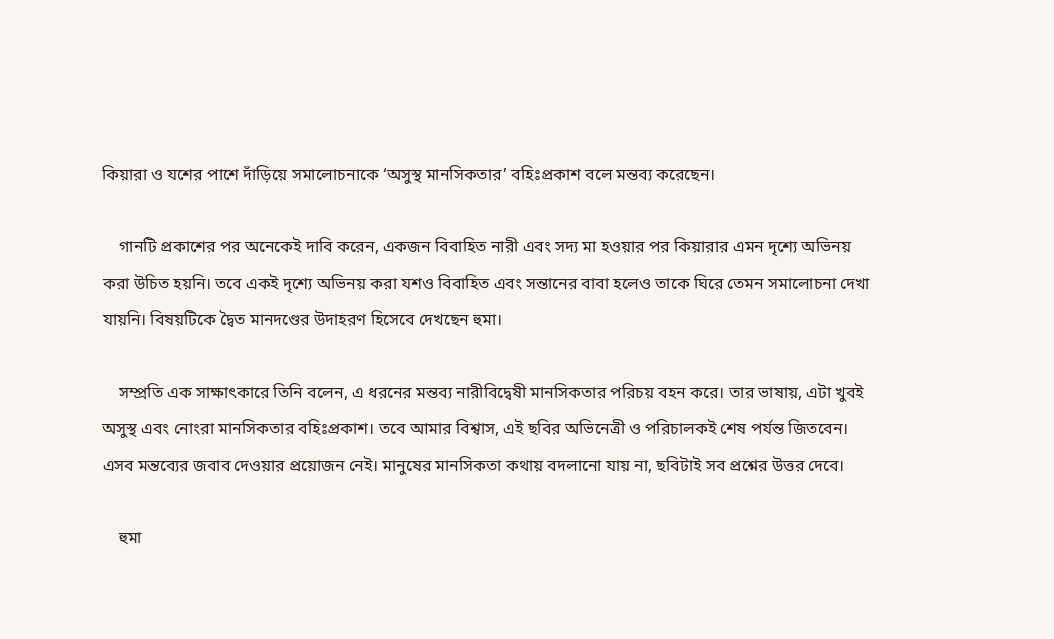কিয়ারা ও যশের পাশে দাঁড়িয়ে সমালোচনাকে ‘অসুস্থ মানসিকতার’ বহিঃপ্রকাশ বলে মন্তব্য করেছেন।

    গানটি প্রকাশের পর অনেকেই দাবি করেন, একজন বিবাহিত নারী এবং সদ্য মা হওয়ার পর কিয়ারার এমন দৃশ্যে অভিনয় করা উচিত হয়নি। তবে একই দৃশ্যে অভিনয় করা যশও বিবাহিত এবং সন্তানের বাবা হলেও তাকে ঘিরে তেমন সমালোচনা দেখা যায়নি। বিষয়টিকে দ্বৈত মানদণ্ডের উদাহরণ হিসেবে দেখছেন হুমা।

    সম্প্রতি এক সাক্ষাৎকারে তিনি বলেন, এ ধরনের মন্তব্য নারীবিদ্বেষী মানসিকতার পরিচয় বহন করে। তার ভাষায়, এটা খুবই অসুস্থ এবং নোংরা মানসিকতার বহিঃপ্রকাশ। তবে আমার বিশ্বাস, এই ছবির অভিনেত্রী ও পরিচালকই শেষ পর্যন্ত জিতবেন। এসব মন্তব্যের জবাব দেওয়ার প্রয়োজন নেই। মানুষের মানসিকতা কথায় বদলানো যায় না, ছবিটাই সব প্রশ্নের উত্তর দেবে।

    হুমা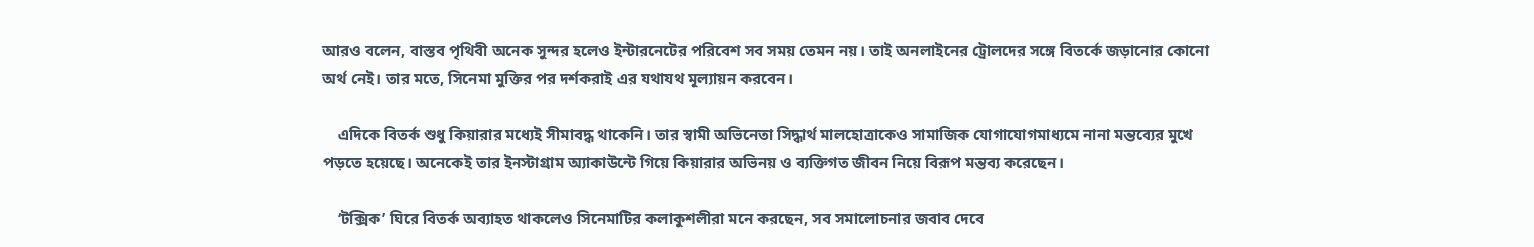আরও বলেন, বাস্তব পৃথিবী অনেক সুন্দর হলেও ইন্টারনেটের পরিবেশ সব সময় তেমন নয়। তাই অনলাইনের ট্রোলদের সঙ্গে বিতর্কে জড়ানোর কোনো অর্থ নেই। তার মতে, সিনেমা মুক্তির পর দর্শকরাই এর যথাযথ মূল্যায়ন করবেন।

    এদিকে বিতর্ক শুধু কিয়ারার মধ্যেই সীমাবদ্ধ থাকেনি। তার স্বামী অভিনেতা সিদ্ধার্থ মালহোত্রাকেও সামাজিক যোগাযোগমাধ্যমে নানা মন্তব্যের মুখে পড়তে হয়েছে। অনেকেই তার ইনস্টাগ্রাম অ্যাকাউন্টে গিয়ে কিয়ারার অভিনয় ও ব্যক্তিগত জীবন নিয়ে বিরূপ মন্তব্য করেছেন।

    ‘টক্সিক’ ঘিরে বিতর্ক অব্যাহত থাকলেও সিনেমাটির কলাকুশলীরা মনে করছেন, সব সমালোচনার জবাব দেবে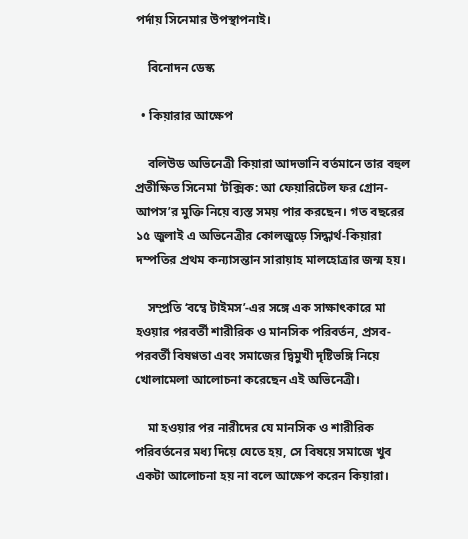পর্দায় সিনেমার উপস্থাপনাই।

    বিনোদন ডেস্ক

  • কিয়ারার আক্ষেপ

    বলিউড অভিনেত্রী কিয়ারা আদভানি বর্তমানে তার বহুল প্রতীক্ষিত সিনেমা ‘টক্সিক: আ ফেয়ারিটেল ফর গ্রোন-আপস’র মুক্তি নিয়ে ব্যস্ত সময় পার করছেন। গত বছরের ১৫ জুলাই এ অভিনেত্রীর কোলজুড়ে সিদ্ধার্থ-কিয়ারা দম্পতির প্রথম কন্যাসন্তান সারায়াহ মালহোত্রার জন্ম হয়।

    সম্প্রতি ‘বম্বে টাইমস’-এর সঙ্গে এক সাক্ষাৎকারে মা হওয়ার পরবর্তী শারীরিক ও মানসিক পরিবর্তন, প্রসব-পরবর্তী বিষণ্ণতা এবং সমাজের দ্বিমুখী দৃষ্টিভঙ্গি নিয়ে খোলামেলা আলোচনা করেছেন এই অভিনেত্রী।

    মা হওয়ার পর নারীদের যে মানসিক ও শারীরিক পরিবর্তনের মধ্য দিয়ে যেতে হয়, সে বিষয়ে সমাজে খুব একটা আলোচনা হয় না বলে আক্ষেপ করেন কিয়ারা।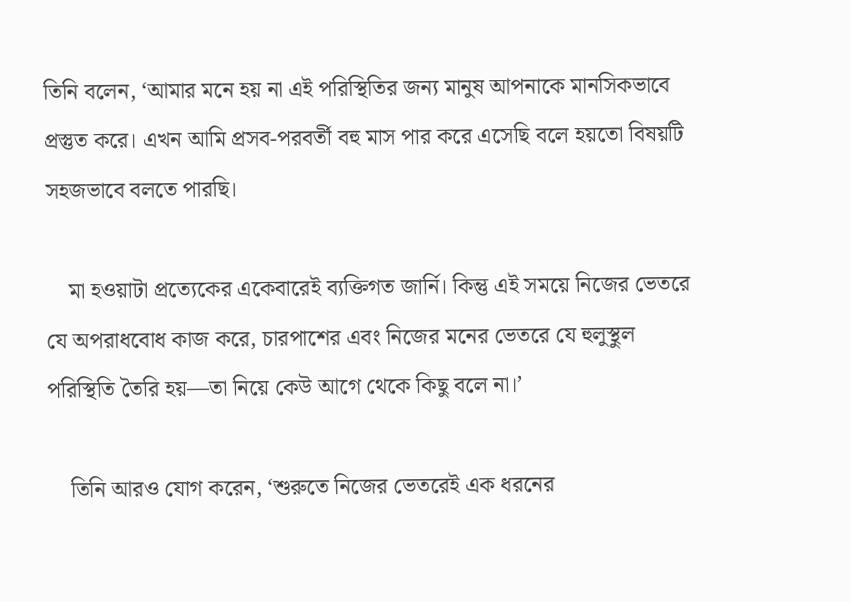তিনি বলেন, ‘আমার মনে হয় না এই পরিস্থিতির জন্য মানুষ আপনাকে মানসিকভাবে প্রস্তুত করে। এখন আমি প্রসব-পরবর্তী বহু মাস পার করে এসেছি বলে হয়তো বিষয়টি সহজভাবে বলতে পারছি।

    মা হওয়াটা প্রত্যেকের একেবারেই ব্যক্তিগত জার্নি। কিন্তু এই সময়ে নিজের ভেতরে যে অপরাধবোধ কাজ করে, চারপাশের এবং নিজের মনের ভেতরে যে হুলুস্থুল পরিস্থিতি তৈরি হয়—তা নিয়ে কেউ আগে থেকে কিছু বলে না।’

    তিনি আরও যোগ করেন, ‘শুরুতে নিজের ভেতরেই এক ধরনের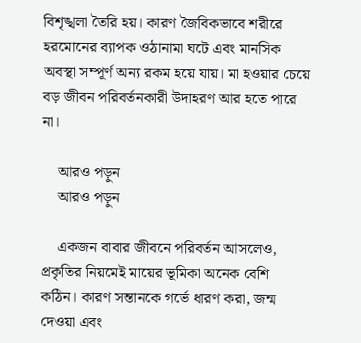বিশৃঙ্খলা তৈরি হয়। কারণ জৈবিকভাবে শরীরে হরমোনের ব্যাপক ওঠানামা ঘটে এবং মানসিক অবস্থা সম্পূর্ণ অন্য রকম হয়ে যায়। মা হওয়ার চেয়ে বড় জীবন পরিবর্তনকারী উদাহরণ আর হতে পারে না।

    আরও পড়ুন
    আরও পড়ুন

    একজন বাবার জীবনে পরিবর্তন আসলেও, প্রকৃতির নিয়মেই মায়ের ভূমিকা অনেক বেশি কঠিন। কারণ সন্তানকে গর্ভে ধারণ করা, জন্ম দেওয়া এবং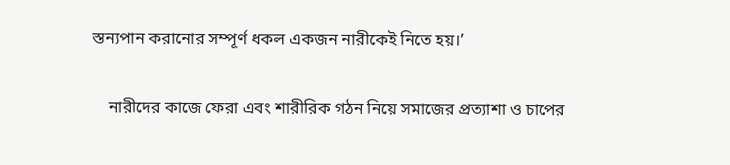স্তন্যপান করানোর সম্পূর্ণ ধকল একজন নারীকেই নিতে হয়।’

    নারীদের কাজে ফেরা এবং শারীরিক গঠন নিয়ে সমাজের প্রত্যাশা ও চাপের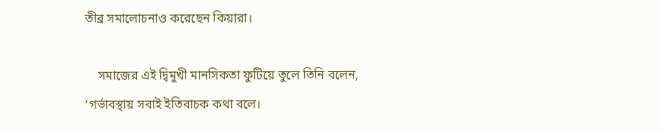তীব্র সমালোচনাও করেছেন কিয়ারা।

    সমাজের এই দ্বিমুখী মানসিকতা ফুটিয়ে তুলে তিনি বলেন, ‘গর্ভাবস্থায় সবাই ইতিবাচক কথা বলে।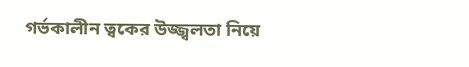গর্ভকালীন ত্বকের উজ্জ্বলতা নিয়ে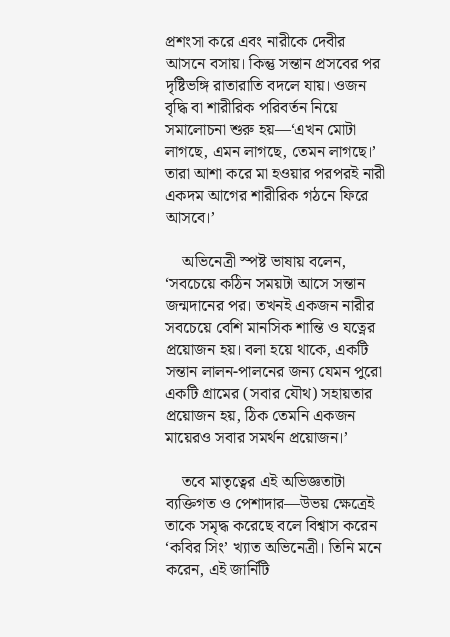প্রশংসা করে এবং নারীকে দেবীর আসনে বসায়। কিন্তু সন্তান প্রসবের পর দৃষ্টিভঙ্গি রাতারাতি বদলে যায়। ওজন বৃদ্ধি বা শারীরিক পরিবর্তন নিয়ে সমালোচনা শুরু হয়—‘এখন মোটা লাগছে, এমন লাগছে, তেমন লাগছে।’ তারা আশা করে মা হওয়ার পরপরই নারী একদম আগের শারীরিক গঠনে ফিরে আসবে।’

    অভিনেত্রী স্পষ্ট ভাষায় বলেন, ‘সবচেয়ে কঠিন সময়টা আসে সন্তান জন্মদানের পর। তখনই একজন নারীর সবচেয়ে বেশি মানসিক শান্তি ও যত্নের প্রয়োজন হয়। বলা হয়ে থাকে, একটি সন্তান লালন-পালনের জন্য যেমন পুরো একটি গ্রামের (সবার যৌথ) সহায়তার প্রয়োজন হয়, ঠিক তেমনি একজন মায়েরও সবার সমর্থন প্রয়োজন।’

    তবে মাতৃত্বের এই অভিজ্ঞতাটা ব্যক্তিগত ও পেশাদার—উভয় ক্ষেত্রেই তাকে সমৃদ্ধ করেছে বলে বিশ্বাস করেন ‘কবির সিং’ খ্যাত অভিনেত্রী। তিনি মনে করেন, এই জার্নিটি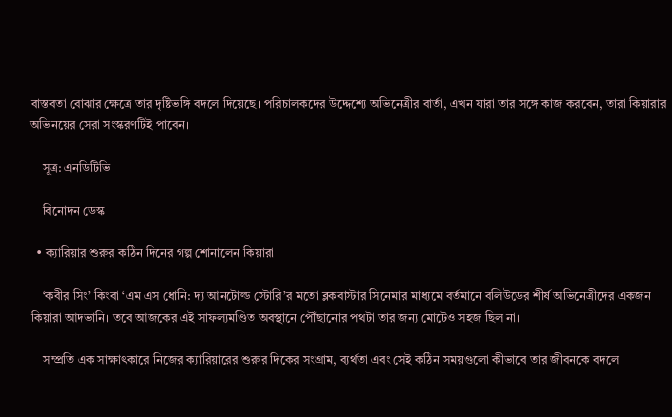বাস্তবতা বোঝার ক্ষেত্রে তার দৃষ্টিভঙ্গি বদলে দিয়েছে। পরিচালকদের উদ্দেশ্যে অভিনেত্রীর বার্তা, এখন যারা তার সঙ্গে কাজ করবেন, তারা কিয়ারার অভিনয়ের সেরা সংস্করণটিই পাবেন।

    সূত্র: এনডিটিভি

    বিনোদন ডেস্ক

  • ক্যারিয়ার শুরুর কঠিন দিনের গল্প শোনালেন কিয়ারা

    ‘কবীর সিং’ কিংবা ‘এম এস ধোনি: দ্য আনটোল্ড স্টোরি’র মতো ব্লকবাস্টার সিনেমার মাধ্যমে বর্তমানে বলিউডের শীর্ষ অভিনেত্রীদের একজন কিয়ারা আদভানি। তবে আজকের এই সাফল্যমণ্ডিত অবস্থানে পৌঁছানোর পথটা তার জন্য মোটেও সহজ ছিল না।

    সম্প্রতি এক সাক্ষাৎকারে নিজের ক্যারিয়ারের শুরুর দিকের সংগ্রাম, ব্যর্থতা এবং সেই কঠিন সময়গুলো কীভাবে তার জীবনকে বদলে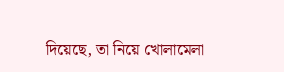দিয়েছে, তা নিয়ে খোলামেলা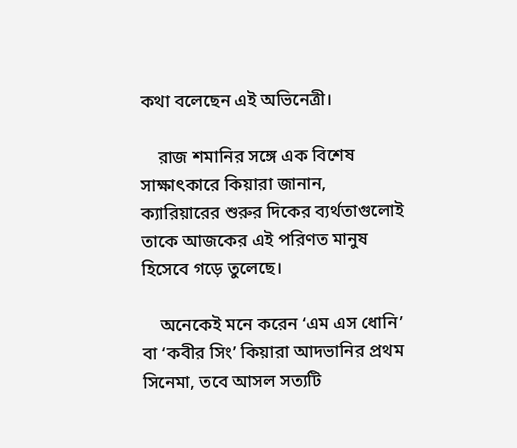কথা বলেছেন এই অভিনেত্রী।

    রাজ শমানির সঙ্গে এক বিশেষ সাক্ষাৎকারে কিয়ারা জানান, ক্যারিয়ারের শুরুর দিকের ব্যর্থতাগুলোই তাকে আজকের এই পরিণত মানুষ হিসেবে গড়ে তুলেছে।

    অনেকেই মনে করেন ‘এম এস ধোনি’ বা ‘কবীর সিং’ কিয়ারা আদভানির প্রথম সিনেমা, তবে আসল সত্যটি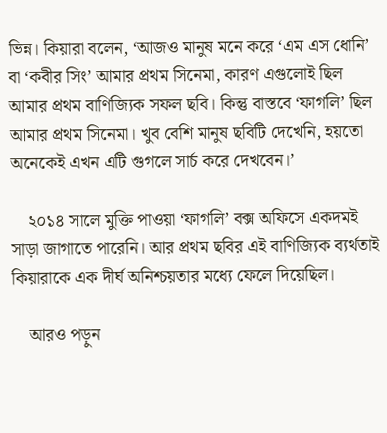ভিন্ন। কিয়ারা বলেন, ‘আজও মানুষ মনে করে ‘এম এস ধোনি’ বা ‘কবীর সিং’ আমার প্রথম সিনেমা, কারণ এগুলোই ছিল আমার প্রথম বাণিজ্যিক সফল ছবি। কিন্তু বাস্তবে ‘ফাগলি’ ছিল আমার প্রথম সিনেমা। খুব বেশি মানুষ ছবিটি দেখেনি, হয়তো অনেকেই এখন এটি গুগলে সার্চ করে দেখবেন।’

    ২০১৪ সালে মুক্তি পাওয়া ‘ফাগলি’ বক্স অফিসে একদমই সাড়া জাগাতে পারেনি। আর প্রথম ছবির এই বাণিজ্যিক ব্যর্থতাই কিয়ারাকে এক দীর্ঘ অনিশ্চয়তার মধ্যে ফেলে দিয়েছিল।

    আরও পড়ুন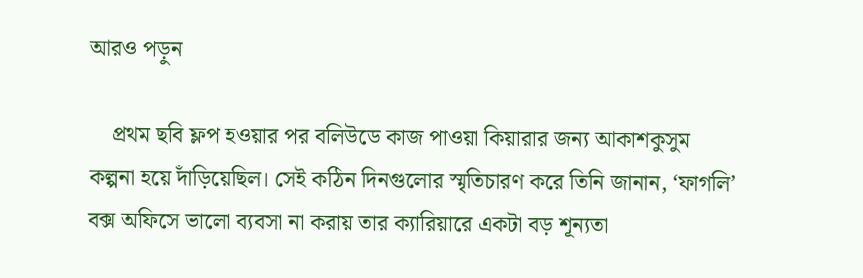আরও পড়ুন

    প্রথম ছবি ফ্লপ হওয়ার পর বলিউডে কাজ পাওয়া কিয়ারার জন্য আকাশকুসুম কল্পনা হয়ে দাঁড়িয়েছিল। সেই কঠিন দিনগুলোর স্মৃতিচারণ করে তিনি জানান, ‘ফাগলি’ বক্স অফিসে ভালো ব্যবসা না করায় তার ক্যারিয়ারে একটা বড় শূন্যতা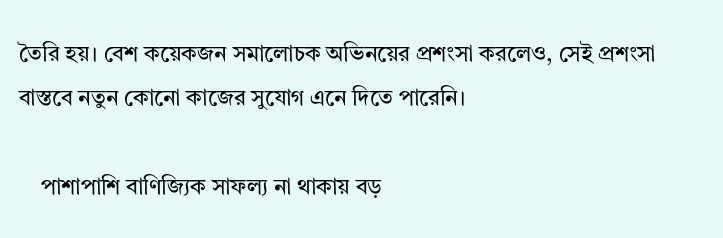তৈরি হয়। বেশ কয়েকজন সমালোচক অভিনয়ের প্রশংসা করলেও, সেই প্রশংসা বাস্তবে নতুন কোনো কাজের সুযোগ এনে দিতে পারেনি।

    পাশাপাশি বাণিজ্যিক সাফল্য না থাকায় বড়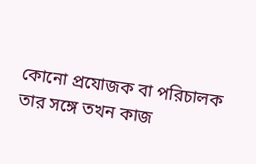কোনো প্রযোজক বা পরিচালক তার সঙ্গে তখন কাজ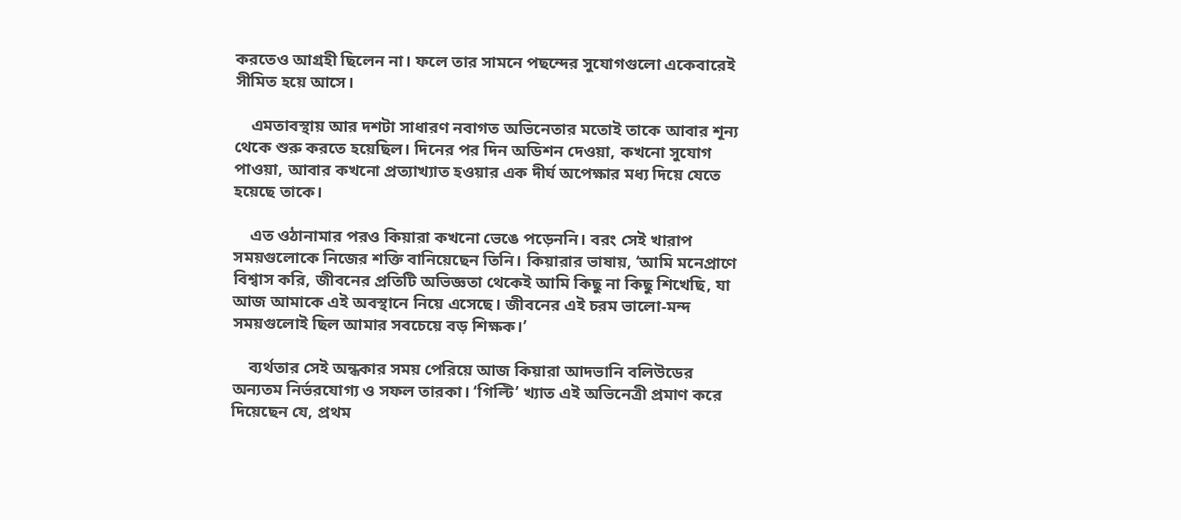করতেও আগ্রহী ছিলেন না। ফলে তার সামনে পছন্দের সুযোগগুলো একেবারেই সীমিত হয়ে আসে।

    এমতাবস্থায় আর দশটা সাধারণ নবাগত অভিনেতার মতোই তাকে আবার শূন্য থেকে শুরু করতে হয়েছিল। দিনের পর দিন অডিশন দেওয়া, কখনো সুযোগ পাওয়া, আবার কখনো প্রত্যাখ্যাত হওয়ার এক দীর্ঘ অপেক্ষার মধ্য দিয়ে যেতে হয়েছে তাকে।

    এত ওঠানামার পরও কিয়ারা কখনো ভেঙে পড়েননি। বরং সেই খারাপ সময়গুলোকে নিজের শক্তি বানিয়েছেন তিনি। কিয়ারার ভাষায়, ‘আমি মনেপ্রাণে বিশ্বাস করি, জীবনের প্রতিটি অভিজ্ঞতা থেকেই আমি কিছু না কিছু শিখেছি, যা আজ আমাকে এই অবস্থানে নিয়ে এসেছে। জীবনের এই চরম ভালো-মন্দ সময়গুলোই ছিল আমার সবচেয়ে বড় শিক্ষক।’

    ব্যর্থতার সেই অন্ধকার সময় পেরিয়ে আজ কিয়ারা আদভানি বলিউডের অন্যতম নির্ভরযোগ্য ও সফল তারকা। ‘গিল্টি’ খ্যাত এই অভিনেত্রী প্রমাণ করে দিয়েছেন যে, প্রথম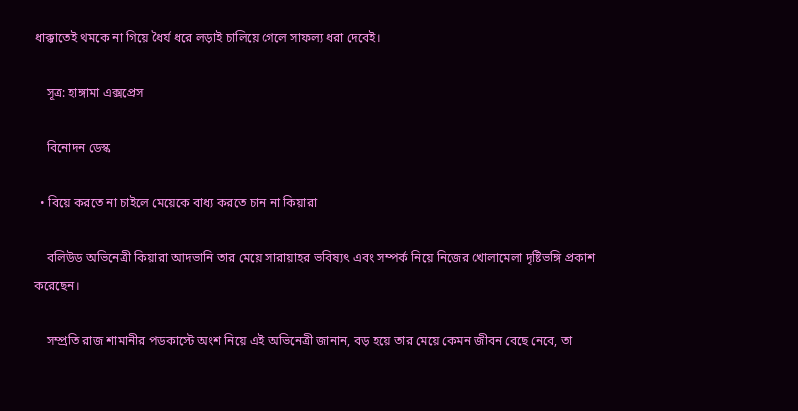ধাক্কাতেই থমকে না গিয়ে ধৈর্য ধরে লড়াই চালিয়ে গেলে সাফল্য ধরা দেবেই।

    সূত্র: হাঙ্গামা এক্সপ্রেস

    বিনোদন ডেস্ক

  • বিয়ে করতে না চাইলে মেয়েকে বাধ্য করতে চান না কিয়ারা

    বলিউড অভিনেত্রী কিয়ারা আদভানি তার মেয়ে সারায়াহর ভবিষ্যৎ এবং সম্পর্ক নিয়ে নিজের খোলামেলা দৃষ্টিভঙ্গি প্রকাশ করেছেন।

    সম্প্রতি রাজ শামানীর পডকাস্টে অংশ নিয়ে এই অভিনেত্রী জানান, বড় হয়ে তার মেয়ে কেমন জীবন বেছে নেবে, তা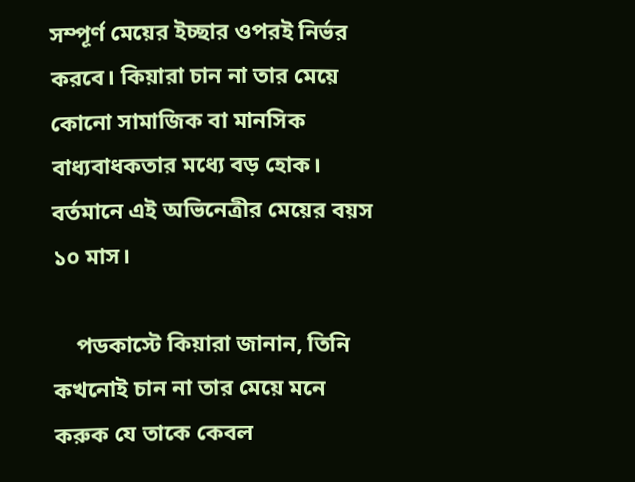সম্পূর্ণ মেয়ের ইচ্ছার ওপরই নির্ভর করবে। কিয়ারা চান না তার মেয়ে কোনো সামাজিক বা মানসিক বাধ্যবাধকতার মধ্যে বড় হোক। বর্তমানে এই অভিনেত্রীর মেয়ের বয়স ১০ মাস।

    পডকাস্টে কিয়ারা জানান, তিনি কখনোই চান না তার মেয়ে মনে করুক যে তাকে কেবল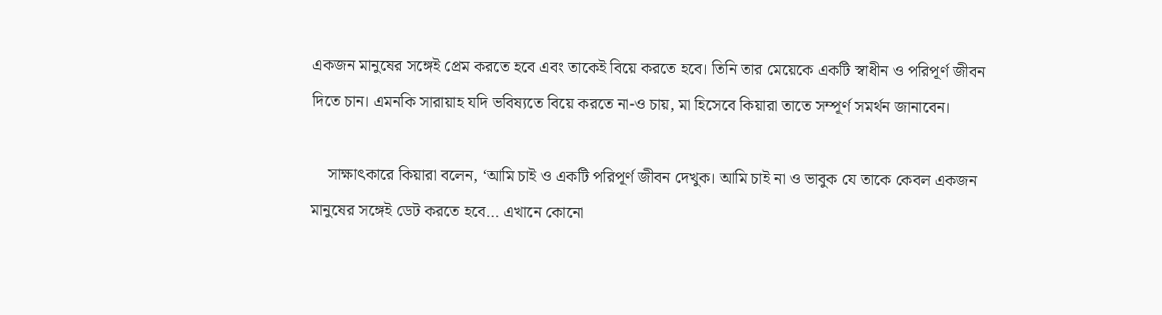একজন মানুষের সঙ্গেই প্রেম করতে হবে এবং তাকেই বিয়ে করতে হবে। তিনি তার মেয়েকে একটি স্বাধীন ও পরিপূর্ণ জীবন দিতে চান। এমনকি সারায়াহ যদি ভবিষ্যতে বিয়ে করতে না-ও চায়, মা হিসেবে কিয়ারা তাতে সম্পূর্ণ সমর্থন জানাবেন।

    সাক্ষাৎকারে কিয়ারা বলেন, ‘আমি চাই ও একটি পরিপূর্ণ জীবন দেখুক। আমি চাই না ও ভাবুক যে তাকে কেবল একজন মানুষের সঙ্গেই ডেট করতে হবে… এখানে কোনো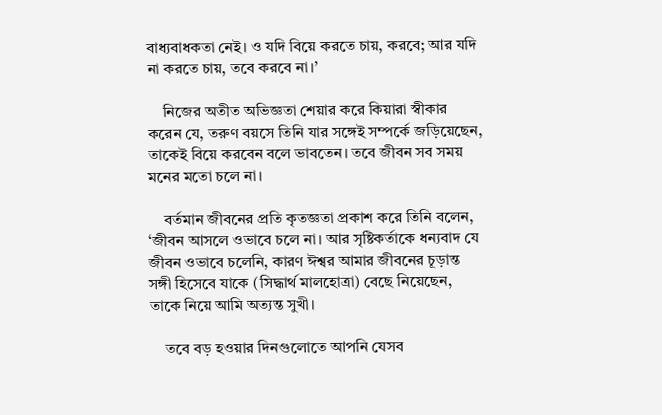বাধ্যবাধকতা নেই। ও যদি বিয়ে করতে চায়, করবে; আর যদি না করতে চায়, তবে করবে না।’

    নিজের অতীত অভিজ্ঞতা শেয়ার করে কিয়ারা স্বীকার করেন যে, তরুণ বয়সে তিনি যার সঙ্গেই সম্পর্কে জড়িয়েছেন, তাকেই বিয়ে করবেন বলে ভাবতেন। তবে জীবন সব সময় মনের মতো চলে না।

    বর্তমান জীবনের প্রতি কৃতজ্ঞতা প্রকাশ করে তিনি বলেন, ‘জীবন আসলে ওভাবে চলে না। আর সৃষ্টিকর্তাকে ধন্যবাদ যে জীবন ওভাবে চলেনি, কারণ ঈশ্বর আমার জীবনের চূড়ান্ত সঙ্গী হিসেবে যাকে (সিদ্ধার্থ মালহোত্রা) বেছে নিয়েছেন, তাকে নিয়ে আমি অত্যন্ত সুখী।

    তবে বড় হওয়ার দিনগুলোতে আপনি যেসব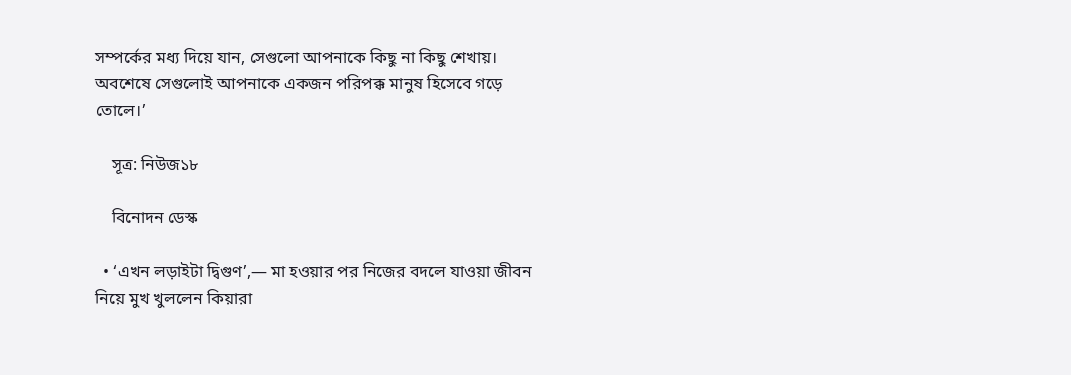সম্পর্কের মধ্য দিয়ে যান, সেগুলো আপনাকে কিছু না কিছু শেখায়। অবশেষে সেগুলোই আপনাকে একজন পরিপক্ক মানুষ হিসেবে গড়ে তোলে।’

    সূত্র: নিউজ১৮

    বিনোদন ডেস্ক

  • ‘এখন লড়াইটা দ্বিগুণ’,— মা হওয়ার পর নিজের বদলে যাওয়া জীবন নিয়ে মুখ খুললেন কিয়ারা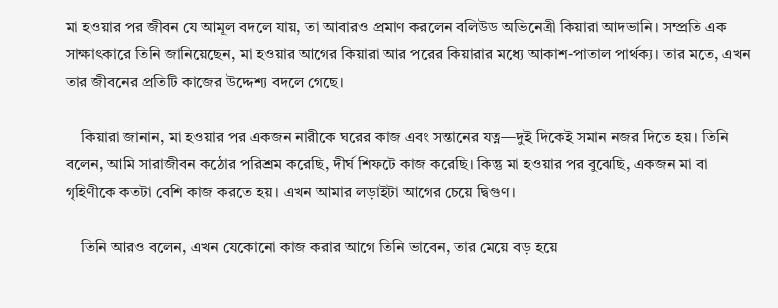মা হওয়ার পর জীবন যে আমূল বদলে যায়, তা আবারও প্রমাণ করলেন বলিউড অভিনেত্রী কিয়ারা আদভানি। সম্প্রতি এক সাক্ষাৎকারে তিনি জানিয়েছেন, মা হওয়ার আগের কিয়ারা আর পরের কিয়ারার মধ্যে আকাশ-পাতাল পার্থক্য। তার মতে, এখন তার জীবনের প্রতিটি কাজের উদ্দেশ্য বদলে গেছে।

    কিয়ারা জানান, মা হওয়ার পর একজন নারীকে ঘরের কাজ এবং সন্তানের যত্ন—দুই দিকেই সমান নজর দিতে হয়। তিনি বলেন, আমি সারাজীবন কঠোর পরিশ্রম করেছি, দীর্ঘ শিফটে কাজ করেছি। কিন্তু মা হওয়ার পর বুঝেছি, একজন মা বা গৃহিণীকে কতটা বেশি কাজ করতে হয়। এখন আমার লড়াইটা আগের চেয়ে দ্বিগুণ।

    তিনি আরও বলেন, এখন যেকোনো কাজ করার আগে তিনি ভাবেন, তার মেয়ে বড় হয়ে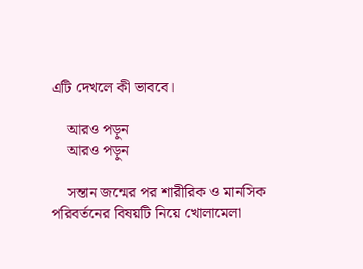এটি দেখলে কী ভাববে।

    আরও পড়ুন
    আরও পড়ুন

    সন্তান জন্মের পর শারীরিক ও মানসিক পরিবর্তনের বিষয়টি নিয়ে খোলামেলা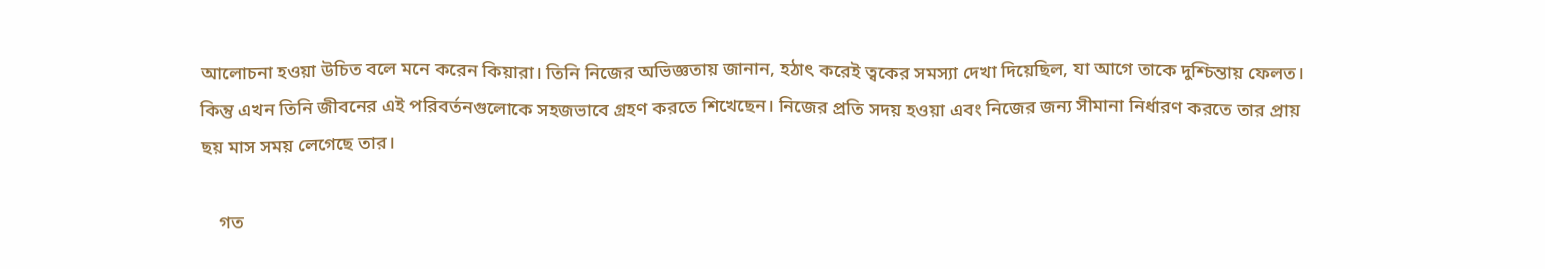আলোচনা হওয়া উচিত বলে মনে করেন কিয়ারা। তিনি নিজের অভিজ্ঞতায় জানান, হঠাৎ করেই ত্বকের সমস্যা দেখা দিয়েছিল, যা আগে তাকে দুশ্চিন্তায় ফেলত। কিন্তু এখন তিনি জীবনের এই পরিবর্তনগুলোকে সহজভাবে গ্রহণ করতে শিখেছেন। নিজের প্রতি সদয় হওয়া এবং নিজের জন্য সীমানা নির্ধারণ করতে তার প্রায় ছয় মাস সময় লেগেছে তার।

    গত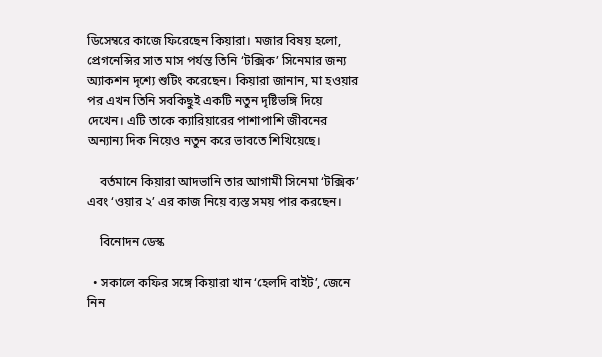ডিসেম্বরে কাজে ফিরেছেন কিয়ারা। মজার বিষয় হলো, প্রেগনেন্সির সাত মাস পর্যন্ত তিনি ‘টক্সিক’ সিনেমার জন্য অ্যাকশন দৃশ্যে শুটিং করেছেন। কিয়ারা জানান, মা হওয়ার পর এখন তিনি সবকিছুই একটি নতুন দৃষ্টিভঙ্গি দিয়ে দেখেন। এটি তাকে ক্যারিয়ারের পাশাপাশি জীবনের অন্যান্য দিক নিয়েও নতুন করে ভাবতে শিখিয়েছে।

    বর্তমানে কিয়ারা আদভানি তার আগামী সিনেমা ‘টক্সিক’ এবং ‘ওয়ার ২’ এর কাজ নিয়ে ব্যস্ত সময় পার করছেন।

    বিনোদন ডেস্ক

  • সকালে কফির সঙ্গে কিয়ারা খান ‘হেলদি বাইট’, জেনে নিন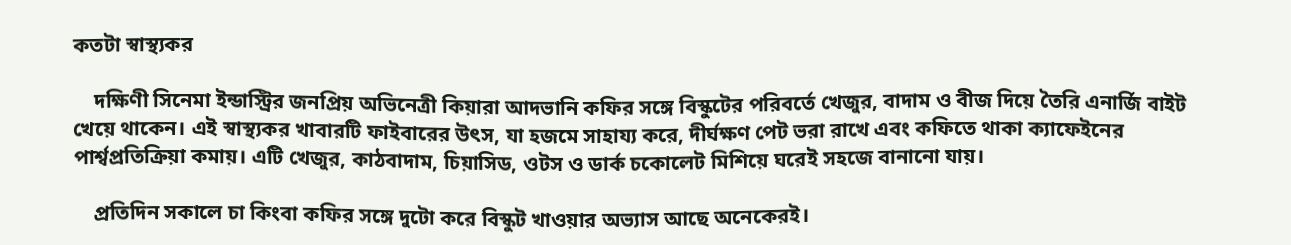কতটা স্বাস্থ্যকর

    দক্ষিণী সিনেমা ইন্ডাস্ট্রির জনপ্রিয় অভিনেত্রী কিয়ারা আদভানি কফির সঙ্গে বিস্কুটের পরিবর্তে খেজুর, বাদাম ও বীজ দিয়ে তৈরি এনার্জি বাইট খেয়ে থাকেন। এই স্বাস্থ্যকর খাবারটি ফাইবারের উৎস, যা হজমে সাহায্য করে, দীর্ঘক্ষণ পেট ভরা রাখে এবং কফিতে থাকা ক্যাফেইনের পার্শ্বপ্রতিক্রিয়া কমায়। এটি খেজুর, কাঠবাদাম, চিয়াসিড, ওটস ও ডার্ক চকোলেট মিশিয়ে ঘরেই সহজে বানানো যায়।

    প্রতিদিন সকালে চা কিংবা কফির সঙ্গে দুটো করে বিস্কুট খাওয়ার অভ্যাস আছে অনেকেরই।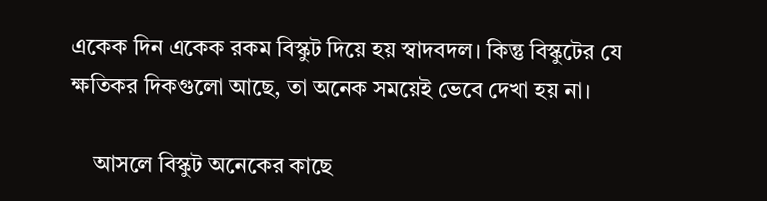একেক দিন একেক রকম বিস্কুট দিয়ে হয় স্বাদবদল। কিন্তু বিস্কুটের যে ক্ষতিকর দিকগুলো আছে, তা অনেক সময়েই ভেবে দেখা হয় না।

    আসলে বিস্কুট অনেকের কাছে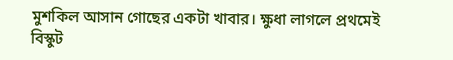মুশকিল আসান গোছের একটা খাবার। ক্ষুধা লাগলে প্রথমেই বিস্কুট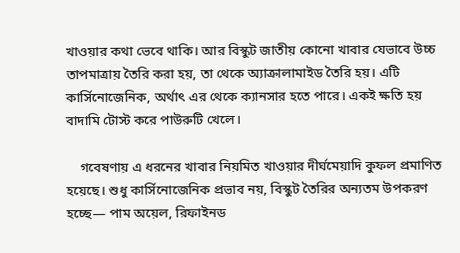খাওয়ার কথা ভেবে থাকি। আর বিস্কুট জাতীয় কোনো খাবার যেভাবে উচ্চ তাপমাত্রায় তৈরি করা হয়, তা থেকে অ্যাক্রালামাইড তৈরি হয়। এটি কার্সিনোজেনিক, অর্থাৎ এর থেকে ক্যানসার হতে পারে। একই ক্ষতি হয় বাদামি টোস্ট করে পাউরুটি খেলে।

    গবেষণায় এ ধরনের খাবার নিয়মিত খাওয়ার দীর্ঘমেয়াদি কুফল প্রমাণিত হয়েছে। শুধু কার্সিনোজেনিক প্রভাব নয়, বিস্কুট তৈরির অন্যতম উপকরণ হচ্ছে— পাম অয়েল, রিফাইনড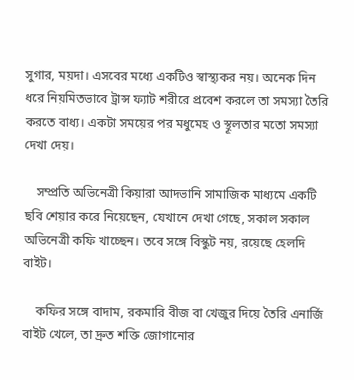সুগার, ময়দা। এসবের মধ্যে একটিও স্বাস্থ্যকর নয়। অনেক দিন ধরে নিয়মিতভাবে ট্রান্স ফ্যাট শরীরে প্রবেশ করলে তা সমস্যা তৈরি করতে বাধ্য। একটা সময়ের পর মধুমেহ ও স্থূলতার মতো সমস্যা দেখা দেয়।

    সম্প্রতি অভিনেত্রী কিয়ারা আদভানি সামাজিক মাধ্যমে একটি ছবি শেয়ার করে নিয়েছেন, যেখানে দেখা গেছে, সকাল সকাল অভিনেত্রী কফি খাচ্ছেন। তবে সঙ্গে বিস্কুট নয়, রয়েছে হেলদি বাইট।

    কফির সঙ্গে বাদাম, রকমারি বীজ বা খেজুর দিয়ে তৈরি এনার্জি বাইট খেলে, তা দ্রুত শক্তি জোগানোর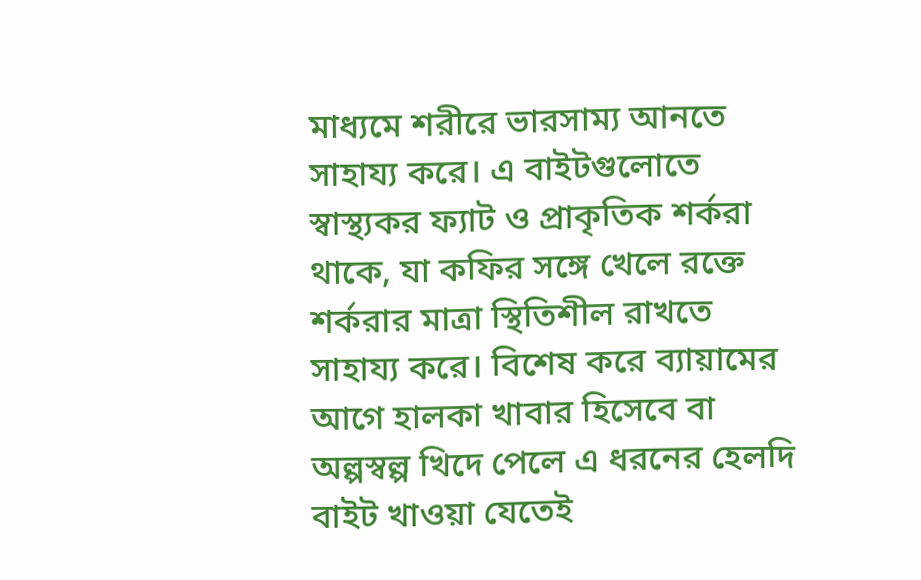মাধ্যমে শরীরে ভারসাম্য আনতে সাহায্য করে। এ বাইটগুলোতে স্বাস্থ্যকর ফ্যাট ও প্রাকৃতিক শর্করা থাকে, যা কফির সঙ্গে খেলে রক্তে শর্করার মাত্রা স্থিতিশীল রাখতে সাহায্য করে। বিশেষ করে ব্যায়ামের আগে হালকা খাবার হিসেবে বা অল্পস্বল্প খিদে পেলে এ ধরনের হেলদি বাইট খাওয়া যেতেই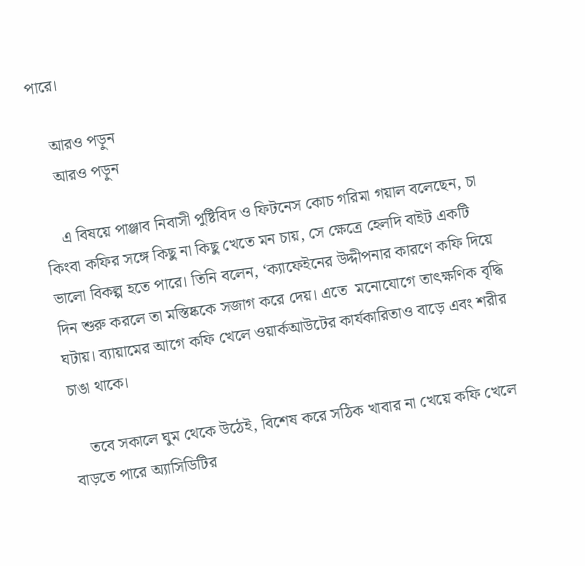পারে।

    আরও পড়ুন
    আরও পড়ুন

    এ বিষয়ে পাঞ্জাব নিবাসী পুষ্টিবিদ ও ফিটনেস কোচ গরিমা গয়াল বলেছেন, চা কিংবা কফির সঙ্গে কিছু না কিছু খেতে মন চায়, সে ক্ষেত্রে হেলদি বাইট একটি ভালো বিকল্প হতে পারে। তিনি বলেন, ‘ক্যাফেইনের উদ্দীপনার কারণে কফি দিয়ে দিন শুরু করলে তা মস্তিষ্ককে সজাগ করে দেয়। এতে  মনোযোগে তাৎক্ষণিক বৃদ্ধি ঘটায়। ব্যায়ামের আগে কফি খেলে ওয়ার্কআউটের কার্যকারিতাও বাড়ে এবং শরীর চাঙা থাকে।

    তবে সকালে ঘুম থেকে উঠেই, বিশেষ করে সঠিক খাবার না খেয়ে কফি খেলে বাড়তে পারে অ্যাসিডিটির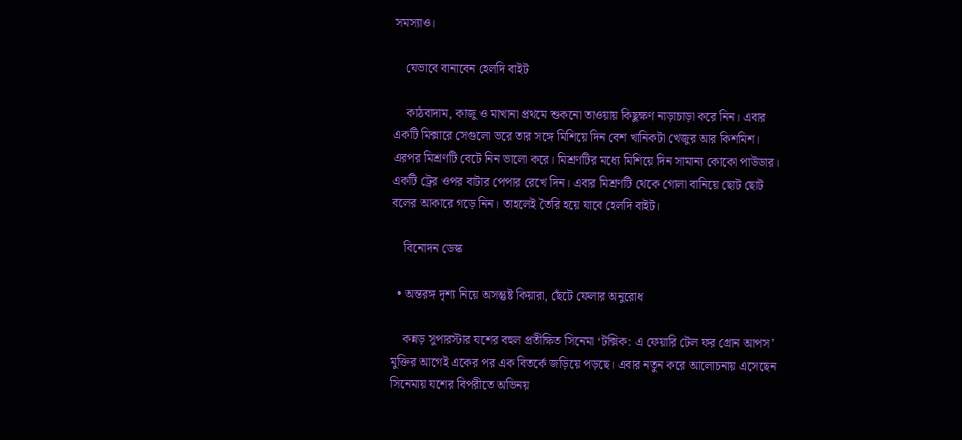সমস্যাও।

    যেভাবে বানাবেন হেলদি বাইট

    কাঠবাদাম, কাজু ও মাখানা প্রথমে শুকনো তাওয়ায় কিছুক্ষণ নাড়াচাড়া করে নিন। এবার একটি মিক্সারে সেগুলো ভরে তার সঙ্গে মিশিয়ে দিন বেশ খানিকটা খেজুর আর কিশমিশ। এরপর মিশ্রণটি বেটে নিন ভালো করে। মিশ্রণটির মধ্যে মিশিয়ে দিন সামান্য কোকো পাউডার। একটি ট্রের ওপর বাটার পেপার রেখে দিন। এবার মিশ্রণটি থেকে গোলা বানিয়ে ছোট ছোট বলের আকারে গড়ে নিন। তাহলেই তৈরি হয়ে যাবে হেলদি বাইট।

    বিনোদন ডেস্ক

  • অন্তরঙ্গ দৃশ্য নিয়ে অসন্তুষ্ট কিয়ারা, ছেঁটে ফেলার অনুরোধ

    কন্নড় সুপারস্টার যশের বহুল প্রতীক্ষিত সিনেমা ‘টক্সিক: এ ফেয়ারি টেল ফর গ্রোন আপস’ মুক্তির আগেই একের পর এক বিতর্কে জড়িয়ে পড়ছে। এবার নতুন করে আলোচনায় এসেছেন সিনেমায় যশের বিপরীতে অভিনয়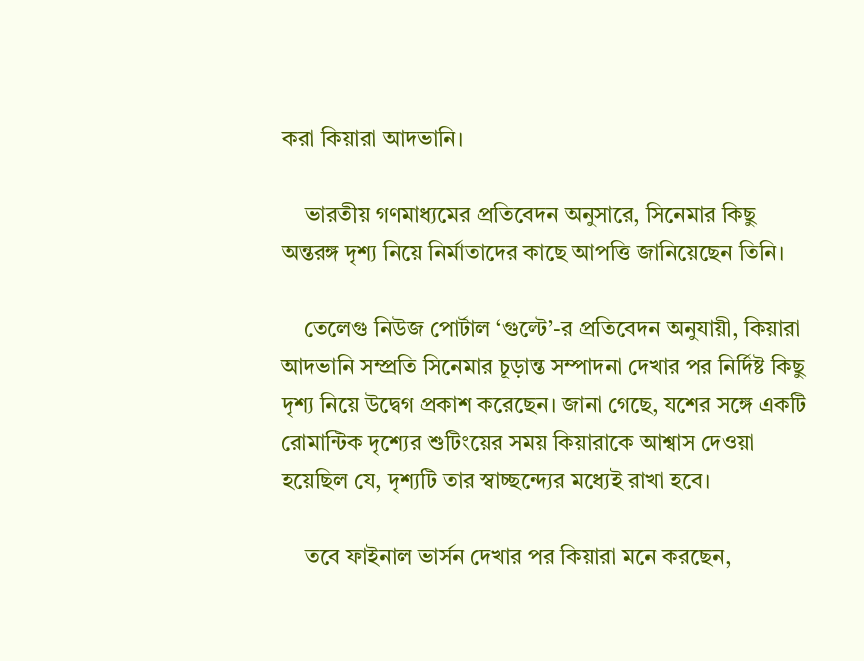করা কিয়ারা আদভানি।

    ভারতীয় গণমাধ্যমের প্রতিবেদন অনুসারে, সিনেমার কিছু অন্তরঙ্গ দৃশ্য নিয়ে নির্মাতাদের কাছে আপত্তি জানিয়েছেন তিনি।

    তেলেগু নিউজ পোর্টাল ‘গুল্টে’-র প্রতিবেদন অনুযায়ী, কিয়ারা আদভানি সম্প্রতি সিনেমার চূড়ান্ত সম্পাদনা দেখার পর নির্দিষ্ট কিছু দৃশ্য নিয়ে উদ্বেগ প্রকাশ করেছেন। জানা গেছে, যশের সঙ্গে একটি রোমান্টিক দৃশ্যের শুটিংয়ের সময় কিয়ারাকে আশ্বাস দেওয়া হয়েছিল যে, দৃশ্যটি তার স্বাচ্ছন্দ্যের মধ্যেই রাখা হবে।

    তবে ফাইনাল ভার্সন দেখার পর কিয়ারা মনে করছেন,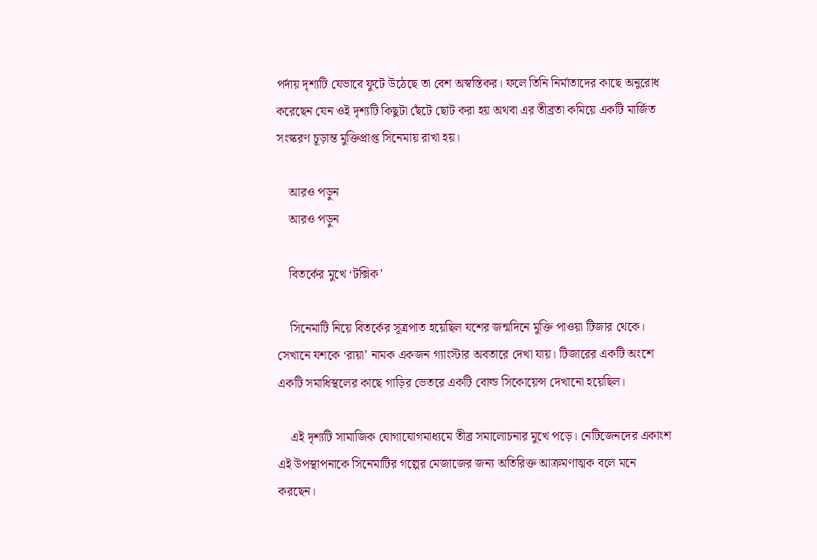পর্দায় দৃশ্যটি যেভাবে ফুটে উঠেছে তা বেশ অস্বস্তিকর। ফলে তিনি নির্মাতাদের কাছে অনুরোধ করেছেন যেন ওই দৃশ্যটি কিছুটা ছেঁটে ছোট করা হয় অথবা এর তীব্রতা কমিয়ে একটি মার্জিত সংস্করণ চূড়ান্ত মুক্তিপ্রাপ্ত সিনেমায় রাখা হয়।

    আরও পড়ুন
    আরও পড়ুন

    বিতর্কের মুখে ‘টক্সিক’

    সিনেমাটি নিয়ে বিতর্কের সূত্রপাত হয়েছিল যশের জন্মদিনে মুক্তি পাওয়া টিজার থেকে। সেখানে যশকে ‘রায়া’ নামক একজন গ্যাংস্টার অবতারে দেখা যায়। টিজারের একটি অংশে একটি সমাধিস্থলের কাছে গাড়ির ভেতরে একটি বোল্ড সিকোয়েন্স দেখানো হয়েছিল।

    এই দৃশ্যটি সামাজিক যোগাযোগমাধ্যমে তীব্র সমালোচনার মুখে পড়ে। নেটিজেনদের একাংশ এই উপস্থাপনাকে সিনেমাটির গল্পের মেজাজের জন্য অতিরিক্ত আক্রমণাত্মক বলে মনে করছেন।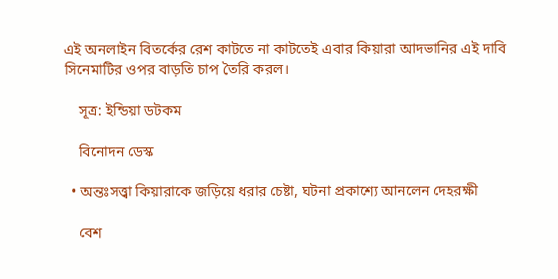এই অনলাইন বিতর্কের রেশ কাটতে না কাটতেই এবার কিয়ারা আদভানির এই দাবি সিনেমাটির ওপর বাড়তি চাপ তৈরি করল।

    সূত্র: ইন্ডিয়া ডটকম

    বিনোদন ডেস্ক

  • অন্তঃসত্ত্বা কিয়ারাকে জড়িয়ে ধরার চেষ্টা, ঘটনা প্রকাশ্যে আনলেন দেহরক্ষী

    বেশ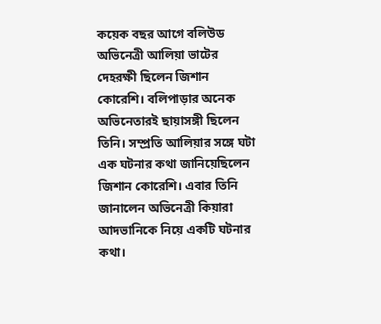কয়েক বছর আগে বলিউড অভিনেত্রী আলিয়া ভাটের দেহরক্ষী ছিলেন জিশান কোরেশি। বলিপাড়ার অনেক অভিনেতারই ছায়াসঙ্গী ছিলেন তিনি। সম্প্রতি আলিয়ার সঙ্গে ঘটা এক ঘটনার কথা জানিয়েছিলেন জিশান কোরেশি। এবার তিনি জানালেন অভিনেত্রী কিয়ারা আদভানিকে নিয়ে একটি ঘটনার কথা।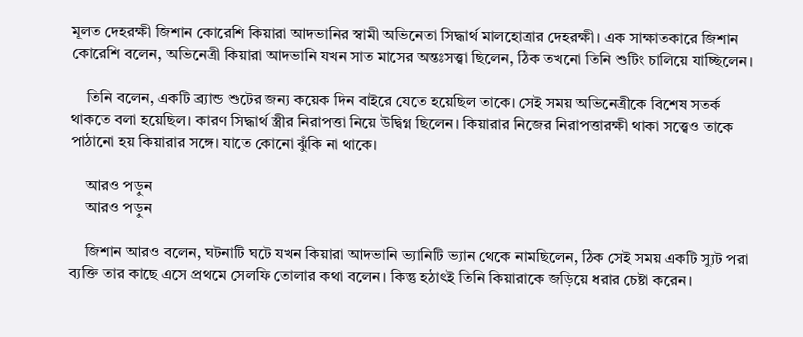মূলত দেহরক্ষী জিশান কোরেশি কিয়ারা আদভানির স্বামী অভিনেতা সিদ্ধার্থ মালহোত্রার দেহরক্ষী। এক সাক্ষাতকারে জিশান কোরেশি বলেন, অভিনেত্রী কিয়ারা আদভানি যখন সাত মাসের অন্তঃসত্ত্বা ছিলেন, ঠিক তখনো তিনি শুটিং চালিয়ে যাচ্ছিলেন।

    তিনি বলেন, একটি ব্র্যান্ড শুটের জন্য কয়েক দিন বাইরে যেতে হয়েছিল তাকে। সেই সময় অভিনেত্রীকে বিশেষ সতর্ক থাকতে বলা হয়েছিল। কারণ সিদ্ধার্থ স্ত্রীর নিরাপত্তা নিয়ে উদ্বিগ্ন ছিলেন। কিয়ারার নিজের নিরাপত্তারক্ষী থাকা সত্ত্বেও তাকে পাঠানো হয় কিয়ারার সঙ্গে। যাতে কোনো ঝুঁকি না থাকে।

    আরও পড়ুন
    আরও পড়ুন

    জিশান আরও বলেন, ঘটনাটি ঘটে যখন কিয়ারা আদভানি ভ্যানিটি ভ্যান থেকে নামছিলেন, ঠিক সেই সময় একটি স্যুট পরা ব্যক্তি তার কাছে এসে প্রথমে সেলফি তোলার কথা বলেন। কিন্তু হঠাৎই তিনি কিয়ারাকে জড়িয়ে ধরার চেষ্টা করেন।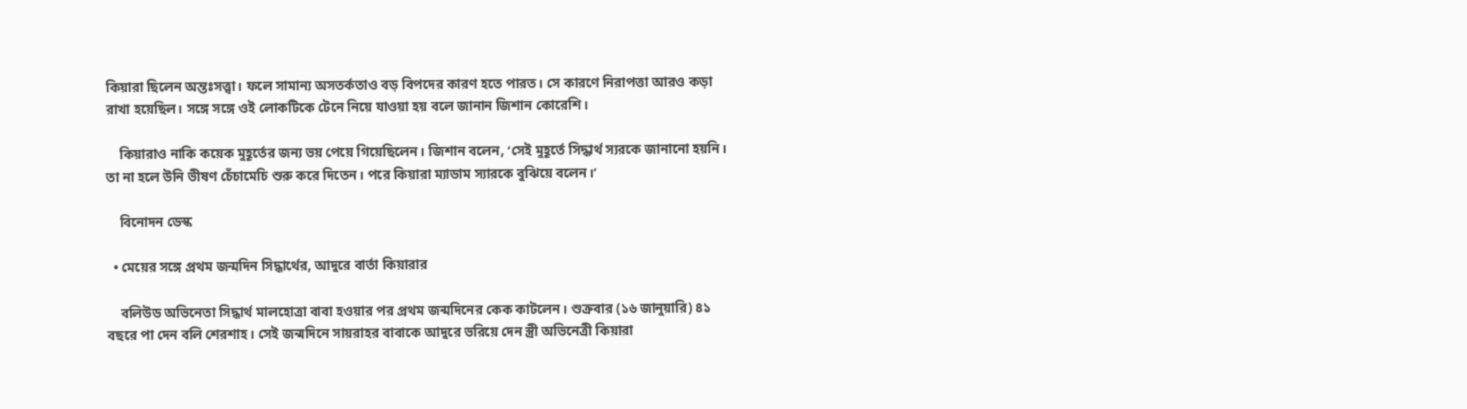কিয়ারা ছিলেন অন্তঃসত্ত্বা। ফলে সামান্য অসতর্কতাও বড় বিপদের কারণ হতে পারত। সে কারণে নিরাপত্তা আরও কড়া রাখা হয়েছিল। সঙ্গে সঙ্গে ওই লোকটিকে টেনে নিয়ে যাওয়া হয় বলে জানান জিশান কোরেশি।

    কিয়ারাও নাকি কয়েক মুহূর্তের জন্য ভয় পেয়ে গিয়েছিলেন। জিশান বলেন, ‘সেই মুহূর্তে সিদ্ধার্থ স্যরকে জানানো হয়নি। তা না হলে উনি ভীষণ চেঁচামেচি শুরু করে দিতেন। পরে কিয়ারা ম্যাডাম স্যারকে বুঝিয়ে বলেন।’

    বিনোদন ডেস্ক

  • মেয়ের সঙ্গে প্রথম জন্মদিন সিদ্ধার্থের, আদুরে বার্তা কিয়ারার

    বলিউড অভিনেতা সিদ্ধার্থ মালহোত্রা বাবা হওয়ার পর প্রথম জন্মদিনের কেক কাটলেন। শুক্রবার (১৬ জানুয়ারি) ৪১ বছরে পা দেন বলি শেরশাহ। সেই জন্মদিনে সায়রাহর বাবাকে আদুরে ভরিয়ে দেন স্ত্রী অভিনেত্রী কিয়ারা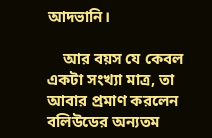আদভানি।

    আর বয়স যে কেবল একটা সংখ্যা মাত্র, তা আবার প্রমাণ করলেন বলিউডের অন্যতম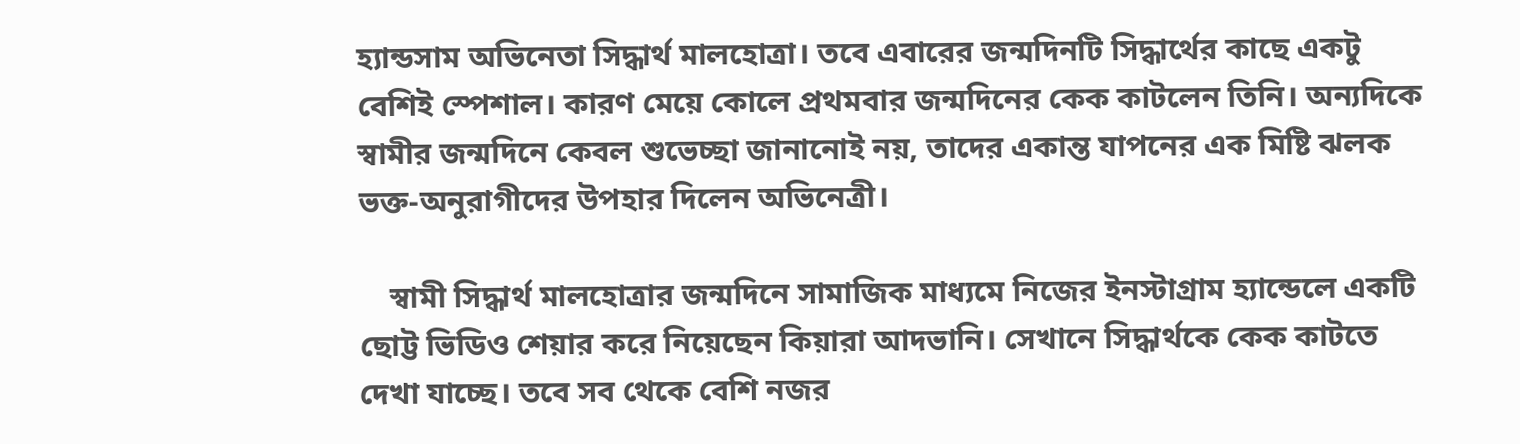হ্যান্ডসাম অভিনেতা সিদ্ধার্থ মালহোত্রা। তবে এবারের জন্মদিনটি সিদ্ধার্থের কাছে একটু বেশিই স্পেশাল। কারণ মেয়ে কোলে প্রথমবার জন্মদিনের কেক কাটলেন তিনি। অন্যদিকে স্বামীর জন্মদিনে কেবল শুভেচ্ছা জানানোই নয়, তাদের একান্ত যাপনের এক মিষ্টি ঝলক ভক্ত-অনুরাগীদের উপহার দিলেন অভিনেত্রী।

    স্বামী সিদ্ধার্থ মালহোত্রার জন্মদিনে সামাজিক মাধ্যমে নিজের ইনস্টাগ্রাম হ্যান্ডেলে একটি ছোট্ট ভিডিও শেয়ার করে নিয়েছেন কিয়ারা আদভানি। সেখানে সিদ্ধার্থকে কেক কাটতে দেখা যাচ্ছে। তবে সব থেকে বেশি নজর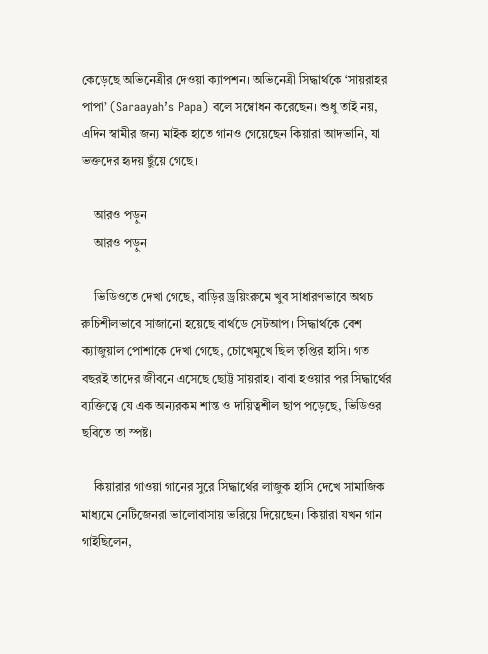কেড়েছে অভিনেত্রীর দেওয়া ক্যাপশন। অভিনেত্রী সিদ্ধার্থকে ‘সায়রাহর পাপা’ (Saraayah’s Papa) বলে সম্বোধন করেছেন। শুধু তাই নয়, এদিন স্বামীর জন্য মাইক হাতে গানও গেয়েছেন কিয়ারা আদভানি, যা ভক্তদের হৃদয় ছুঁয়ে গেছে।

    আরও পড়ুন
    আরও পড়ুন

    ভিডিওতে দেখা গেছে, বাড়ির ড্রয়িংরুমে খুব সাধারণভাবে অথচ রুচিশীলভাবে সাজানো হয়েছে বার্থডে সেটআপ। সিদ্ধার্থকে বেশ ক্যাজুয়াল পোশাকে দেখা গেছে, চোখেমুখে ছিল তৃপ্তির হাসি। গত বছরই তাদের জীবনে এসেছে ছোট্ট সায়রাহ। বাবা হওয়ার পর সিদ্ধার্থের ব্যক্তিত্বে যে এক অন্যরকম শান্ত ও দায়িত্বশীল ছাপ পড়েছে, ভিডিওর ছবিতে তা স্পষ্ট।

    কিয়ারার গাওয়া গানের সুরে সিদ্ধার্থের লাজুক হাসি দেখে সামাজিক মাধ্যমে নেটিজেনরা ভালোবাসায় ভরিয়ে দিয়েছেন। কিয়ারা যখন গান গাইছিলেন,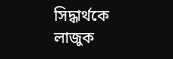সিদ্ধার্থকে লাজুক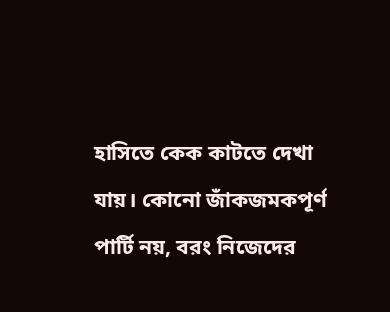হাসিতে কেক কাটতে দেখা যায়। কোনো জাঁকজমকপূর্ণ পার্টি নয়, বরং নিজেদের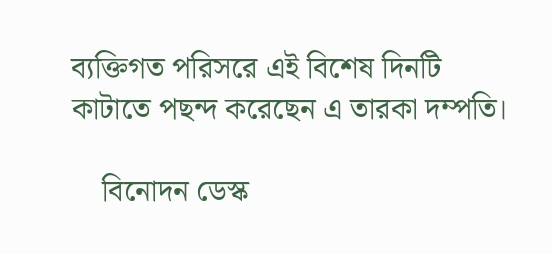ব্যক্তিগত পরিসরে এই বিশেষ দিনটি কাটাতে পছন্দ করেছেন এ তারকা দম্পতি।

    বিনোদন ডেস্ক